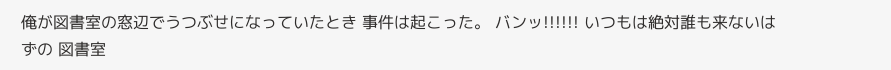俺が図書室の窓辺でうつぶせになっていたとき 事件は起こった。 バンッ!!!!!! いつもは絶対誰も来ないはずの 図書室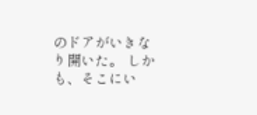のドアがいきなり開いた。 しかも、そこにい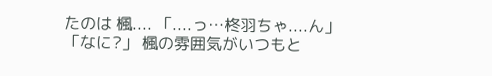たのは 楓.... 「....っ…柊羽ちゃ....ん」 「なに?」 楓の雰囲気がいつもと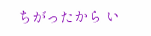ちがったから い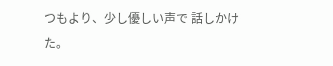つもより、少し優しい声で 話しかけた。